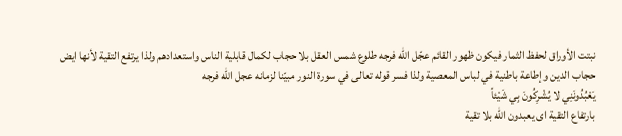نبتت الأوراق لحفظ الثمار فيكون ظهور القائم عجّل اللّه فرجه طلوع شمس العقل بلا حجاب لكمال قابلية الناس واستعدادهم ولذا يرتفع التقية لأنها ايض حجاب الدين وإطاعة باطنية في لباس المعصية ولذا فسر قوله تعالى في سورة النور مبيّنا لزمانه عجل اللّه فرجه
يَعْبُدُونَنِي لا يُشْرِكُونَ بِي شَيْئاً
بارتفاع التقية اى يعبدون اللّه بلا تقية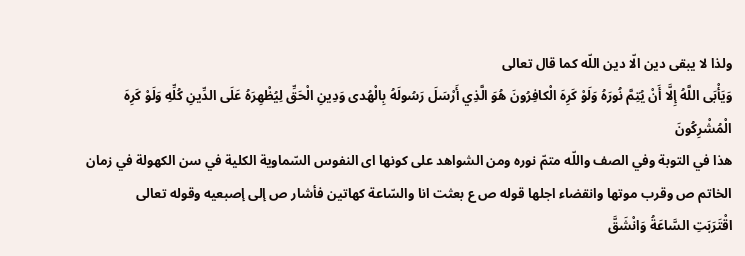ولذا لا يبقى دين الّا دين اللّه كما قال تعالى
وَيَأْبَى اللَّهُ إِلَّا أَنْ يُتِمَّ نُورَهُ وَلَوْ كَرِهَ الْكافِرُونَ هُوَ الَّذِي أَرْسَلَ رَسُولَهُ بِالْهُدى وَدِينِ الْحَقِّ لِيُظْهِرَهُ عَلَى الدِّينِ كُلِّهِ وَلَوْ كَرِهَ الْمُشْرِكُونَ
هذا في التوبة وفي الصف واللّه متمّ نوره ومن الشواهد على كونها اى النفوس السّماوية الكلية في سن الكهولة في زمان الخاتم ص وقرب موتها وانقضاء اجلها قوله ص ع بعثت انا والسّاعة كهاتين فأشار ص إلى إصبعيه وقوله تعالى
اقْتَرَبَتِ السَّاعَةُ وَانْشَقَّ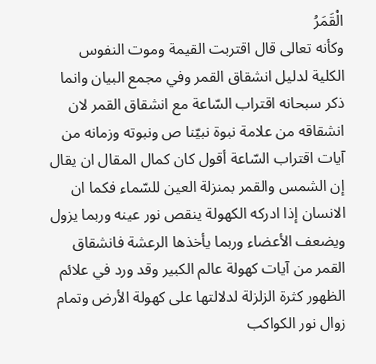الْقَمَرُ
وكأنه تعالى قال اقتربت القيمة وموت النفوس الكلية لدليل انشقاق القمر وفي مجمع البيان وانما ذكر سبحانه اقتراب السّاعة مع انشقاق القمر لان انشقاقه من علامة نبوة نبيّنا ص ونبوته وزمانه من آيات اقتراب السّاعة أقول كان كمال المقال ان يقال إن الشمس والقمر بمنزلة العين للسّماء فكما ان الانسان إذا ادركه الكهولة ينقص نور عينه وربما يزول ويضعف الأعضاء وربما يأخذها الرعشة فانشقاق القمر من آيات كهولة عالم الكبير وقد ورد في علائم الظهور كثرة الزلزلة لدلالتها على كهولة الأرض وتمام زوال نور الكواكب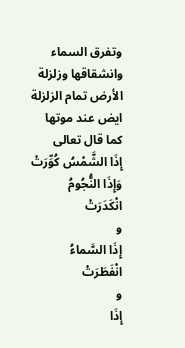وتفرق السماء وانشقاقها وزلزلة الأرض تمام الزلزلة ايض عند موتها كما قال تعالى
إِذَا الشَّمْسُ كُوِّرَتْ وَإِذَا النُّجُومُ انْكَدَرَتْ
و
إِذَا السَّماءُ انْفَطَرَتْ
و
إِذَا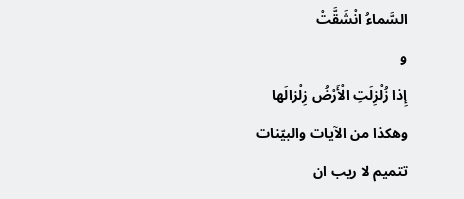السَّماءُ انْشَقَّتْ
و
إِذا زُلْزِلَتِ الْأَرْضُ زِلْزالَها
وهكذا من الآيات والبيّنات
تتميم لا ريب ان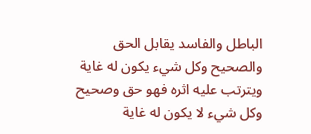الباطل والفاسد يقابل الحق والصحيح وكل شيء يكون له غاية ويترتب عليه اثره فهو حق وصحيح وكل شيء لا يكون له غاية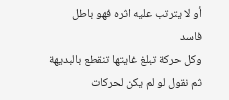أو لا يترتب عليه اثره فهو باطل فاسد
وكل حركة تبلغ غايتها تنقطع بالبديهة ثم نقول لو لم يكن لحركات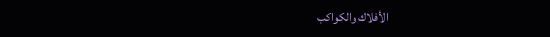الأفلاك والكواكب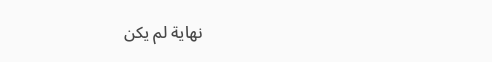نهاية لم يكن